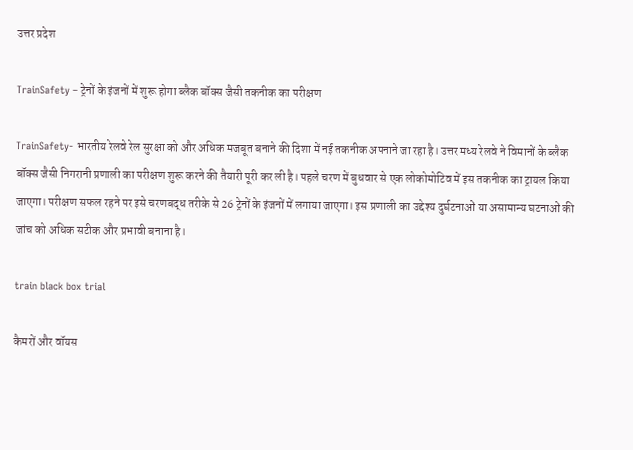उत्तर प्रदेश

TrainSafety – ट्रेनों के इंजनों में शुरू होगा ब्लैक बॉक्स जैसी तकनीक का परीक्षण

TrainSafety- भारतीय रेलवे रेल सुरक्षा को और अधिक मजबूत बनाने की दिशा में नई तकनीक अपनाने जा रहा है। उत्तर मध्य रेलवे ने विमानों के ब्लैक बॉक्स जैसी निगरानी प्रणाली का परीक्षण शुरू करने की तैयारी पूरी कर ली है। पहले चरण में बुधवार से एक लोकोमोटिव में इस तकनीक का ट्रायल किया जाएगा। परीक्षण सफल रहने पर इसे चरणबद्ध तरीके से 26 ट्रेनों के इंजनों में लगाया जाएगा। इस प्रणाली का उद्देश्य दुर्घटनाओं या असामान्य घटनाओं की जांच को अधिक सटीक और प्रभावी बनाना है।

train black box trial

कैमरों और वॉयस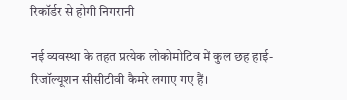रिकॉर्डर से होगी निगरानी

नई व्यवस्था के तहत प्रत्येक लोकोमोटिव में कुल छह हाई-रिजॉल्यूशन सीसीटीवी कैमरे लगाए गए हैं।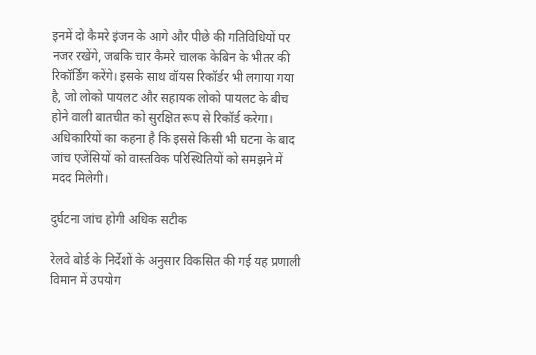इनमें दो कैमरे इंजन के आगे और पीछे की गतिविधियों पर नजर रखेंगे, जबकि चार कैमरे चालक केबिन के भीतर की रिकॉर्डिंग करेंगे। इसके साथ वॉयस रिकॉर्डर भी लगाया गया है, जो लोको पायलट और सहायक लोको पायलट के बीच होने वाली बातचीत को सुरक्षित रूप से रिकॉर्ड करेगा। अधिकारियों का कहना है कि इससे किसी भी घटना के बाद जांच एजेंसियों को वास्तविक परिस्थितियों को समझने में मदद मिलेगी।

दुर्घटना जांच होगी अधिक सटीक

रेलवे बोर्ड के निर्देशों के अनुसार विकसित की गई यह प्रणाली विमान में उपयोग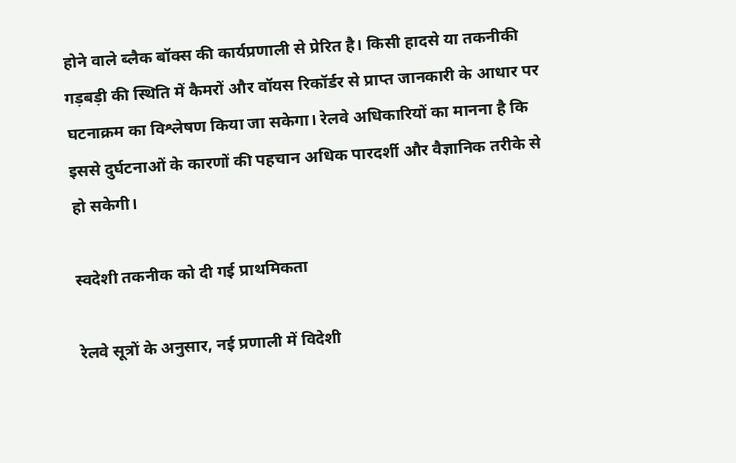होने वाले ब्लैक बॉक्स की कार्यप्रणाली से प्रेरित है। किसी हादसे या तकनीकी गड़बड़ी की स्थिति में कैमरों और वॉयस रिकॉर्डर से प्राप्त जानकारी के आधार पर घटनाक्रम का विश्लेषण किया जा सकेगा। रेलवे अधिकारियों का मानना है कि इससे दुर्घटनाओं के कारणों की पहचान अधिक पारदर्शी और वैज्ञानिक तरीके से हो सकेगी।

स्वदेशी तकनीक को दी गई प्राथमिकता

रेलवे सूत्रों के अनुसार, नई प्रणाली में विदेशी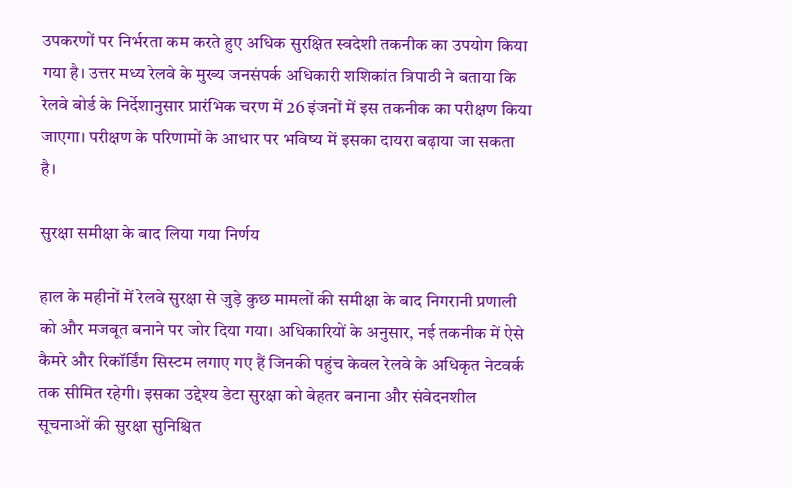उपकरणों पर निर्भरता कम करते हुए अधिक सुरक्षित स्वदेशी तकनीक का उपयोग किया गया है। उत्तर मध्य रेलवे के मुख्य जनसंपर्क अधिकारी शशिकांत त्रिपाठी ने बताया कि रेलवे बोर्ड के निर्देशानुसार प्रारंभिक चरण में 26 इंजनों में इस तकनीक का परीक्षण किया जाएगा। परीक्षण के परिणामों के आधार पर भविष्य में इसका दायरा बढ़ाया जा सकता है।

सुरक्षा समीक्षा के बाद लिया गया निर्णय

हाल के महीनों में रेलवे सुरक्षा से जुड़े कुछ मामलों की समीक्षा के बाद निगरानी प्रणाली को और मजबूत बनाने पर जोर दिया गया। अधिकारियों के अनुसार, नई तकनीक में ऐसे कैमरे और रिकॉर्डिंग सिस्टम लगाए गए हैं जिनकी पहुंच केवल रेलवे के अधिकृत नेटवर्क तक सीमित रहेगी। इसका उद्देश्य डेटा सुरक्षा को बेहतर बनाना और संवेदनशील सूचनाओं की सुरक्षा सुनिश्चित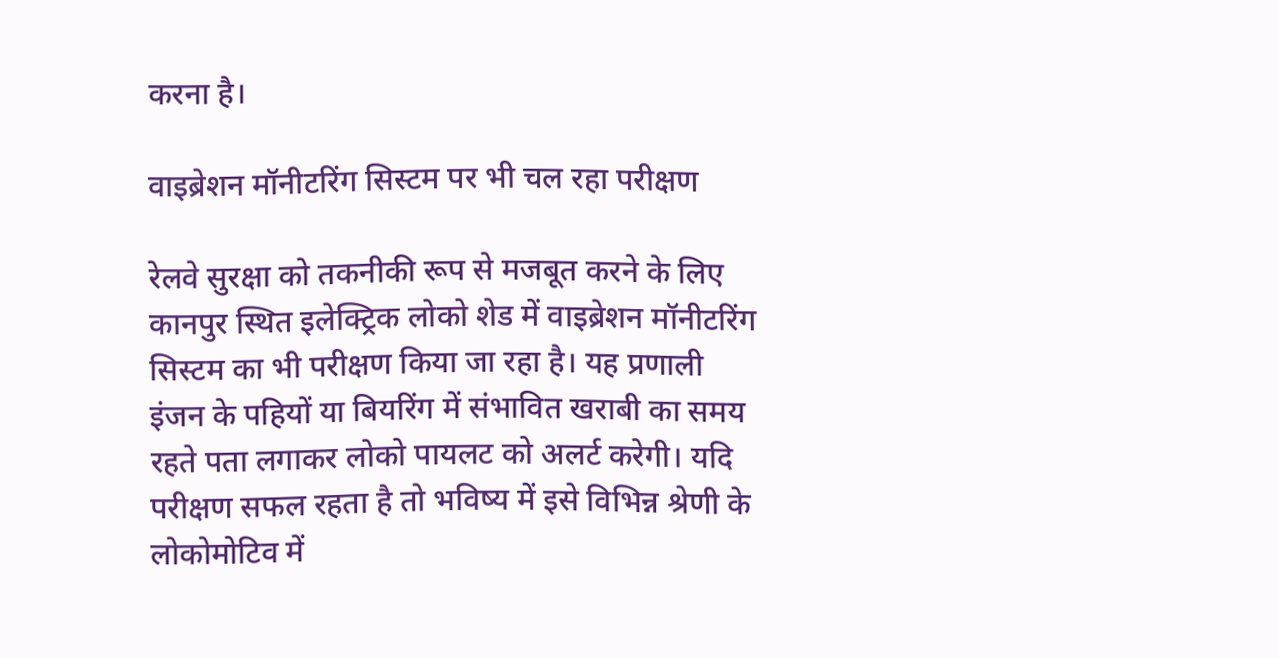करना है।

वाइब्रेशन मॉनीटरिंग सिस्टम पर भी चल रहा परीक्षण

रेलवे सुरक्षा को तकनीकी रूप से मजबूत करने के लिए कानपुर स्थित इलेक्ट्रिक लोको शेड में वाइब्रेशन मॉनीटरिंग सिस्टम का भी परीक्षण किया जा रहा है। यह प्रणाली इंजन के पहियों या बियरिंग में संभावित खराबी का समय रहते पता लगाकर लोको पायलट को अलर्ट करेगी। यदि परीक्षण सफल रहता है तो भविष्य में इसे विभिन्न श्रेणी के लोकोमोटिव में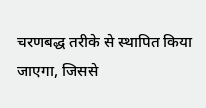चरणबद्ध तरीके से स्थापित किया जाएगा, जिससे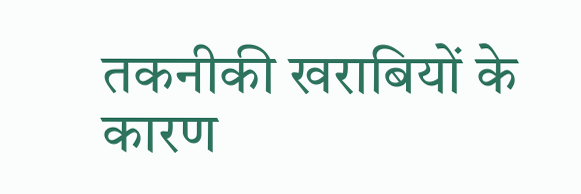तकनीकी खराबियों के कारण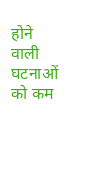होने वाली घटनाओं को कम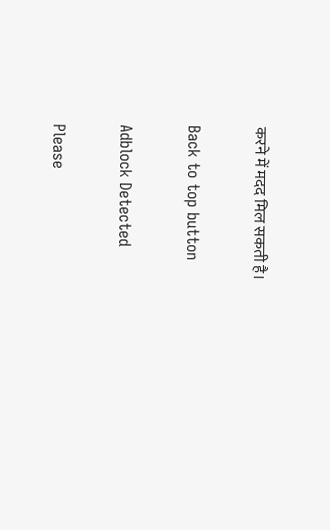करने में मदद मिल सकती है।

Back to top button

Adblock Detected

Please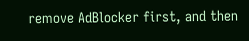remove AdBlocker first, and then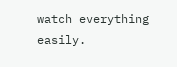watch everything easily.